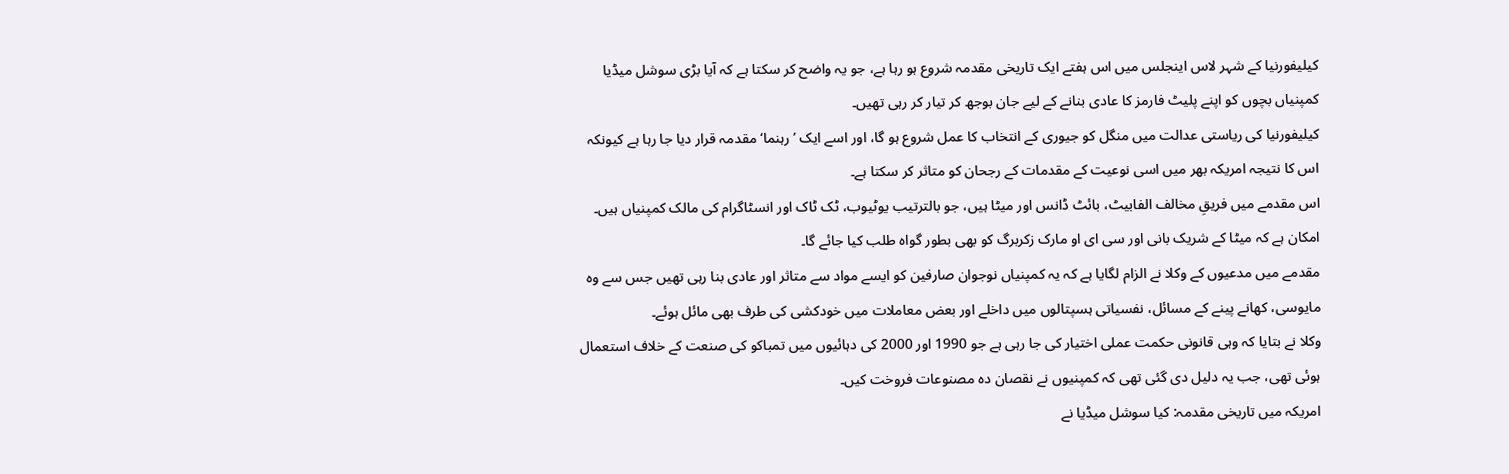کیلیفورنیا کے شہر لاس اینجلس میں اس ہفتے ایک تاریخی مقدمہ شروع ہو رہا ہے، جو یہ واضح کر سکتا ہے کہ آیا بڑی سوشل میڈیا کمپنیاں بچوں کو اپنے پلیٹ فارمز کا عادی بنانے کے لیے جان بوجھ کر تیار کر رہی تھیں۔
کیلیفورنیا کی ریاستی عدالت میں منگل کو جیوری کے انتخاب کا عمل شروع ہو گا، اور اسے ایک ’رہنما‘ مقدمہ قرار دیا جا رہا ہے کیونکہ اس کا نتیجہ امریکہ بھر میں اسی نوعیت کے مقدمات کے رجحان کو متاثر کر سکتا ہے۔
اس مقدمے میں فریقِ مخالف الفابیٹ، بائٹ ڈانس اور میٹا ہیں، جو بالترتیب یوٹیوب، ٹک ٹاک اور انسٹاگرام کی مالک کمپنیاں ہیں۔ امکان ہے کہ میٹا کے شریک بانی اور سی ای او مارک زکربرگ کو بھی بطور گواہ طلب کیا جائے گا۔
مقدمے میں مدعیوں کے وکلا نے الزام لگایا ہے کہ یہ کمپنیاں نوجوان صارفین کو ایسے مواد سے متاثر اور عادی بنا رہی تھیں جس سے وہ مایوسی، کھانے پینے کے مسائل، نفسیاتی ہسپتالوں میں داخلے اور بعض معاملات میں خودکشی کی طرف بھی مائل ہوئے۔
وکلا نے بتایا کہ وہی قانونی حکمت عملی اختیار کی جا رہی ہے جو 1990 اور 2000 کی دہائیوں میں تمباکو کی صنعت کے خلاف استعمال ہوئی تھی، جب یہ دلیل دی گئی تھی کہ کمپنیوں نے نقصان دہ مصنوعات فروخت کیں۔
امریکہ میں تاریخی مقدمہ: کیا سوشل میڈیا نے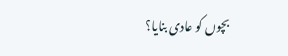بچوں کو عادی بنایا؟